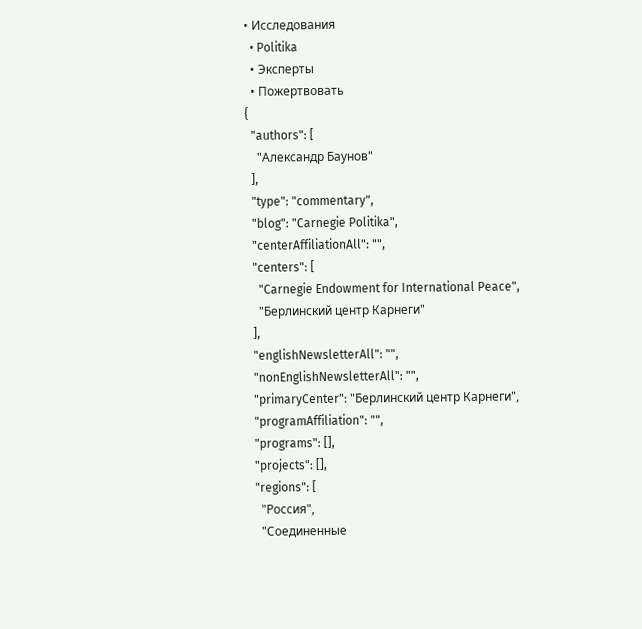• Исследования
  • Politika
  • Эксперты
  • Пожертвовать
{
  "authors": [
    "Александр Баунов"
  ],
  "type": "commentary",
  "blog": "Carnegie Politika",
  "centerAffiliationAll": "",
  "centers": [
    "Carnegie Endowment for International Peace",
    "Берлинский центр Карнеги"
  ],
  "englishNewsletterAll": "",
  "nonEnglishNewsletterAll": "",
  "primaryCenter": "Берлинский центр Карнеги",
  "programAffiliation": "",
  "programs": [],
  "projects": [],
  "regions": [
    "Россия",
    "Соединенные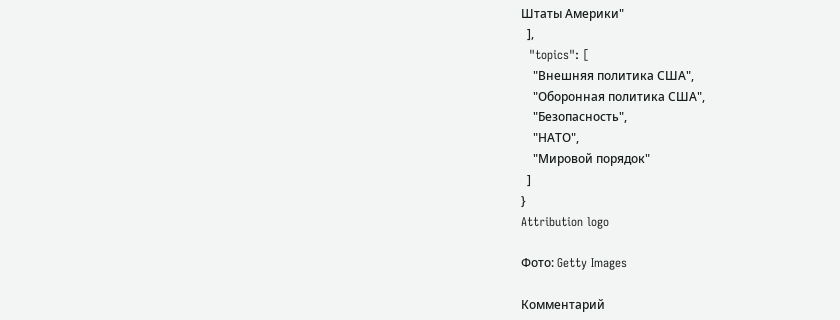Штаты Америки"
  ],
  "topics": [
    "Внешняя политика США",
    "Оборонная политика США",
    "Безопасность",
    "НАТО",
    "Мировой порядок"
  ]
}
Attribution logo

Фото: Getty Images

Комментарий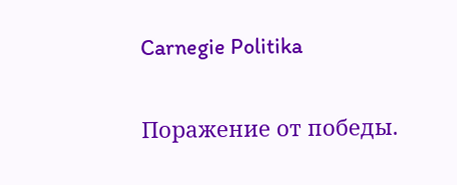Carnegie Politika

Поражение от победы.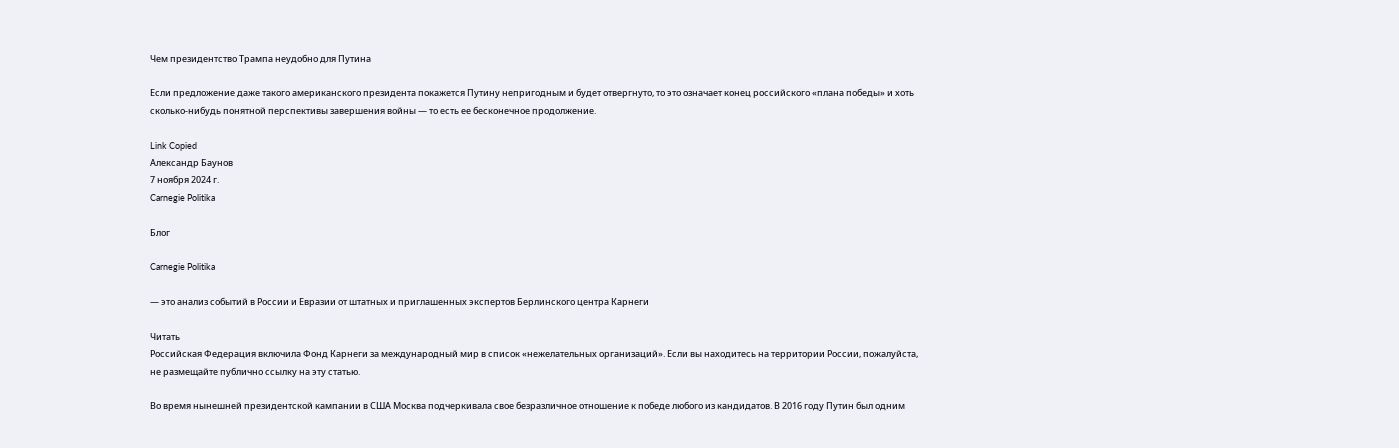Чем президентство Трампа неудобно для Путина

Если предложение даже такого американского президента покажется Путину непригодным и будет отвергнуто, то это означает конец российского «плана победы» и хоть сколько-нибудь понятной перспективы завершения войны — то есть ее бесконечное продолжение.

Link Copied
Александр Баунов
7 ноября 2024 г.
Carnegie Politika

Блог

Carnegie Politika

— это анализ событий в России и Евразии от штатных и приглашенных экспертов Берлинского центра Карнеги

Читать
Российская Федерация включила Фонд Карнеги за международный мир в список «нежелательных организаций». Если вы находитесь на территории России, пожалуйста, не размещайте публично ссылку на эту статью.

Во время нынешней президентской кампании в США Москва подчеркивала свое безразличное отношение к победе любого из кандидатов. В 2016 году Путин был одним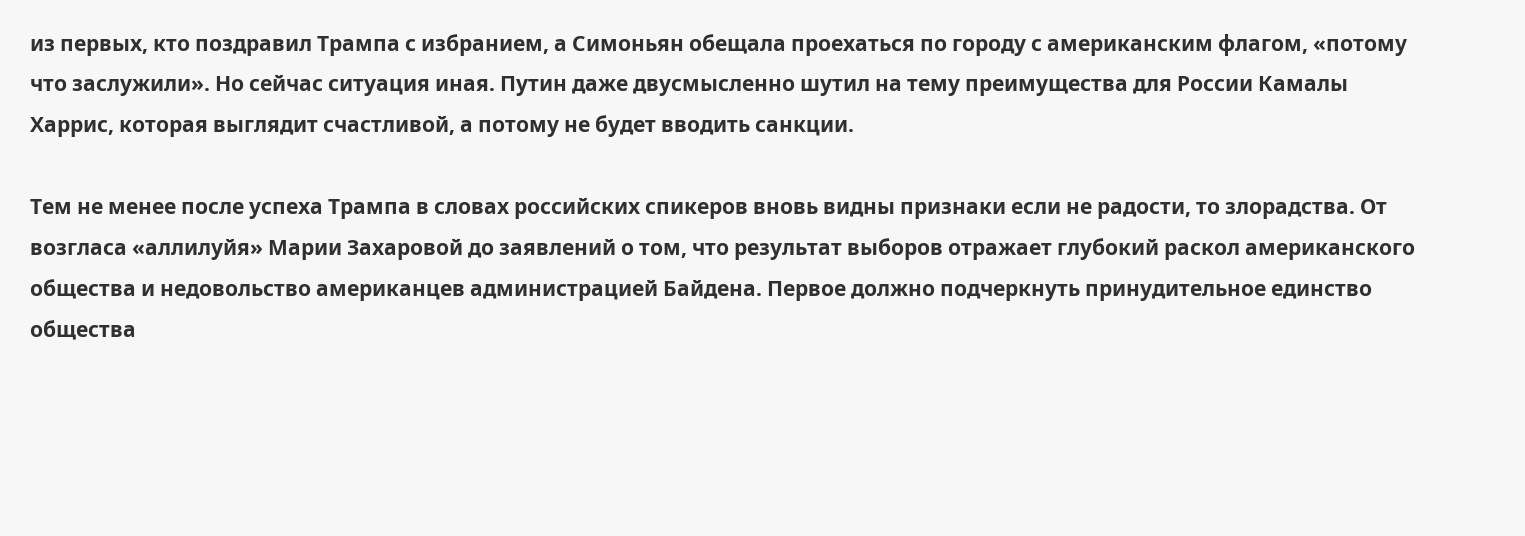из первых, кто поздравил Трампа с избранием, а Симоньян обещала проехаться по городу с американским флагом, «потому что заслужили». Но сейчас ситуация иная. Путин даже двусмысленно шутил на тему преимущества для России Камалы Харрис, которая выглядит счастливой, а потому не будет вводить санкции.

Тем не менее после успеха Трампа в словах российских спикеров вновь видны признаки если не радости, то злорадства. От возгласа «аллилуйя» Марии Захаровой до заявлений о том, что результат выборов отражает глубокий раскол американского общества и недовольство американцев администрацией Байдена. Первое должно подчеркнуть принудительное единство общества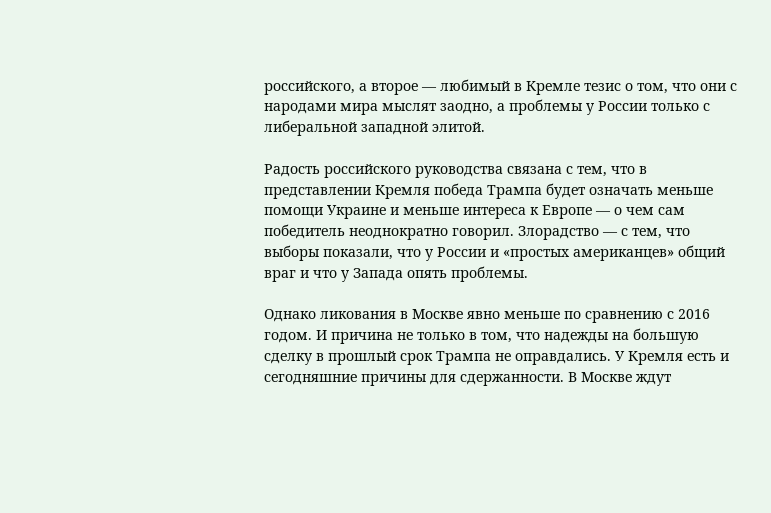российского, а второе — любимый в Кремле тезис о том, что они с народами мира мыслят заодно, а проблемы у России только с либеральной западной элитой.

Радость российского руководства связана с тем, что в представлении Кремля победа Трампа будет означать меньше помощи Украине и меньше интереса к Европе — о чем сам победитель неоднократно говорил. Злорадство — с тем, что выборы показали, что у России и «простых американцев» общий враг и что у Запада опять проблемы.

Однако ликования в Москве явно меньше по сравнению с 2016 годом. И причина не только в том, что надежды на большую сделку в прошлый срок Трампа не оправдались. У Кремля есть и сегодняшние причины для сдержанности. В Москве ждут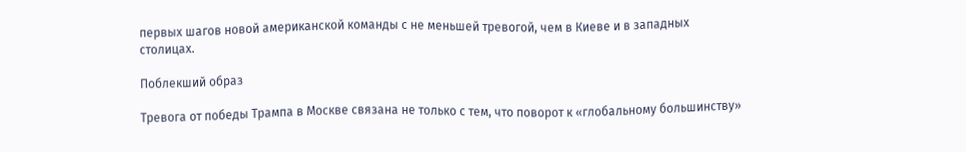первых шагов новой американской команды с не меньшей тревогой, чем в Киеве и в западных столицах.

Поблекший образ

Тревога от победы Трампа в Москве связана не только с тем, что поворот к «глобальному большинству»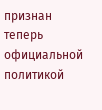признан теперь официальной политикой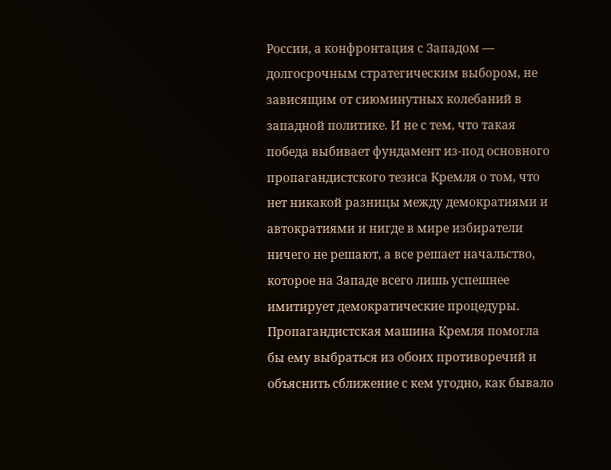России, а конфронтация с Западом — долгосрочным стратегическим выбором, не зависящим от сиюминутных колебаний в западной политике. И не с тем, что такая победа выбивает фундамент из-под основного пропагандистского тезиса Кремля о том, что нет никакой разницы между демократиями и автократиями и нигде в мире избиратели ничего не решают, а все решает начальство, которое на Западе всего лишь успешнее имитирует демократические процедуры. Пропагандистская машина Кремля помогла бы ему выбраться из обоих противоречий и объяснить сближение с кем угодно, как бывало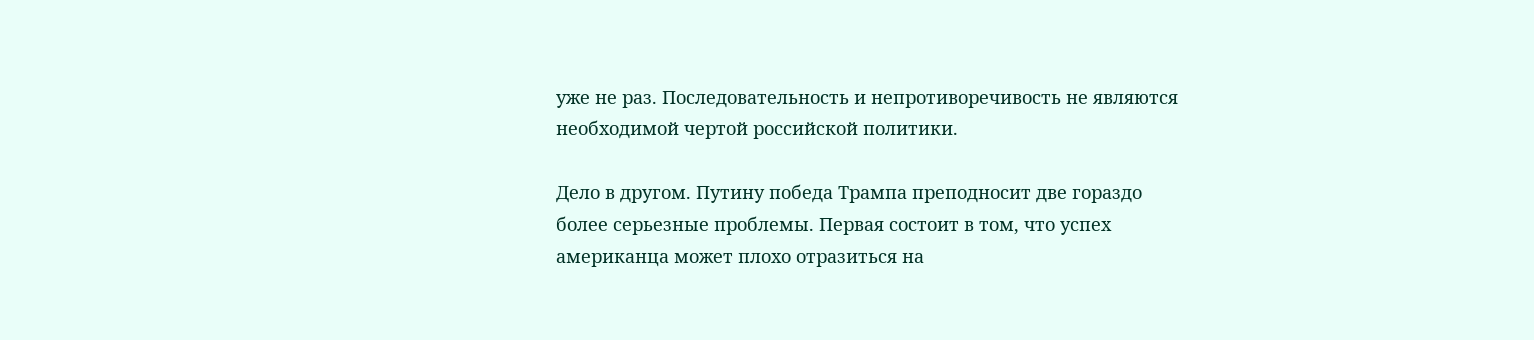уже не раз. Последовательность и непротиворечивость не являются необходимой чертой российской политики.

Дело в другом. Путину победа Трампа преподносит две гораздо более серьезные проблемы. Первая состоит в том, что успех американца может плохо отразиться на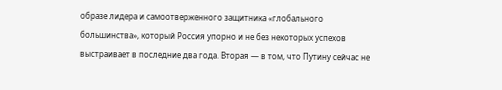образе лидера и самоотверженного защитника «глобального большинства», который Россия упорно и не без некоторых успехов выстраивает в последние два года. Вторая — в том, что Путину сейчас не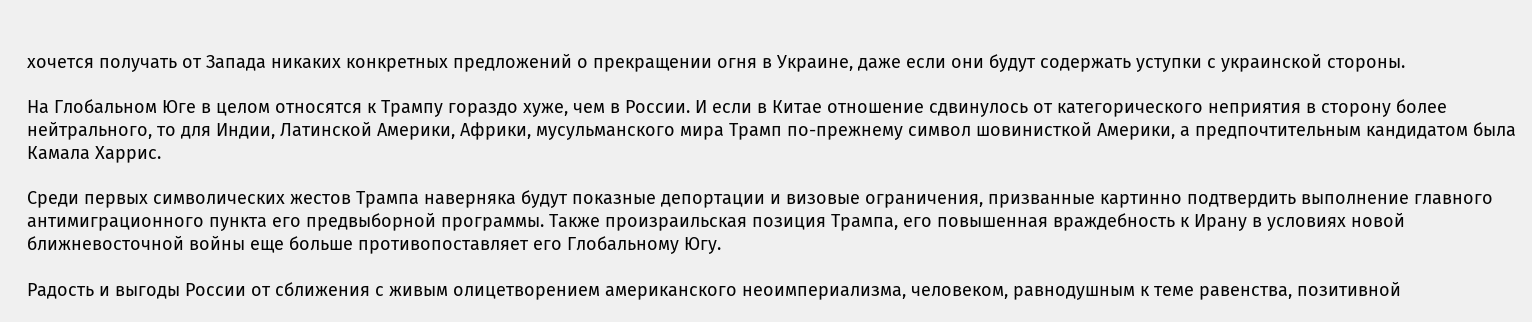хочется получать от Запада никаких конкретных предложений о прекращении огня в Украине, даже если они будут содержать уступки с украинской стороны.

На Глобальном Юге в целом относятся к Трампу гораздо хуже, чем в России. И если в Китае отношение сдвинулось от категорического неприятия в сторону более нейтрального, то для Индии, Латинской Америки, Африки, мусульманского мира Трамп по-прежнему символ шовинисткой Америки, а предпочтительным кандидатом была Камала Харрис.

Среди первых символических жестов Трампа наверняка будут показные депортации и визовые ограничения, призванные картинно подтвердить выполнение главного антимиграционного пункта его предвыборной программы. Также произраильская позиция Трампа, его повышенная враждебность к Ирану в условиях новой ближневосточной войны еще больше противопоставляет его Глобальному Югу.

Радость и выгоды России от сближения с живым олицетворением американского неоимпериализма, человеком, равнодушным к теме равенства, позитивной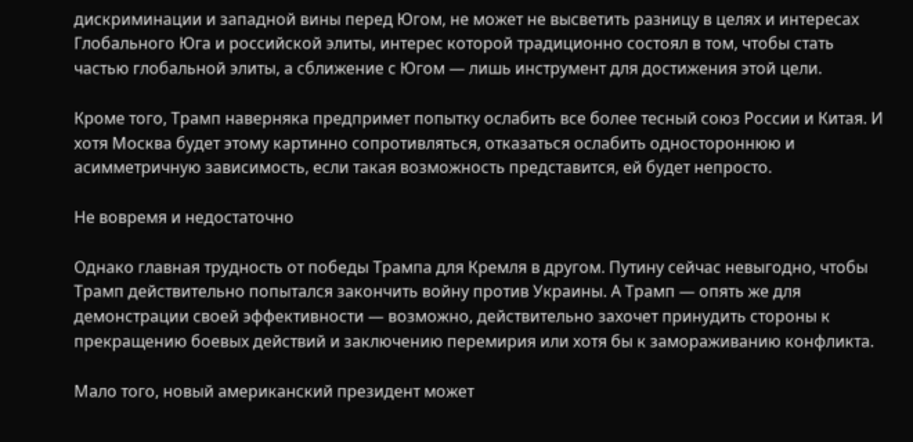дискриминации и западной вины перед Югом, не может не высветить разницу в целях и интересах Глобального Юга и российской элиты, интерес которой традиционно состоял в том, чтобы стать частью глобальной элиты, а сближение с Югом — лишь инструмент для достижения этой цели.

Кроме того, Трамп наверняка предпримет попытку ослабить все более тесный союз России и Китая. И хотя Москва будет этому картинно сопротивляться, отказаться ослабить одностороннюю и асимметричную зависимость, если такая возможность представится, ей будет непросто.

Не вовремя и недостаточно

Однако главная трудность от победы Трампа для Кремля в другом. Путину сейчас невыгодно, чтобы Трамп действительно попытался закончить войну против Украины. А Трамп — опять же для демонстрации своей эффективности — возможно, действительно захочет принудить стороны к прекращению боевых действий и заключению перемирия или хотя бы к замораживанию конфликта.

Мало того, новый американский президент может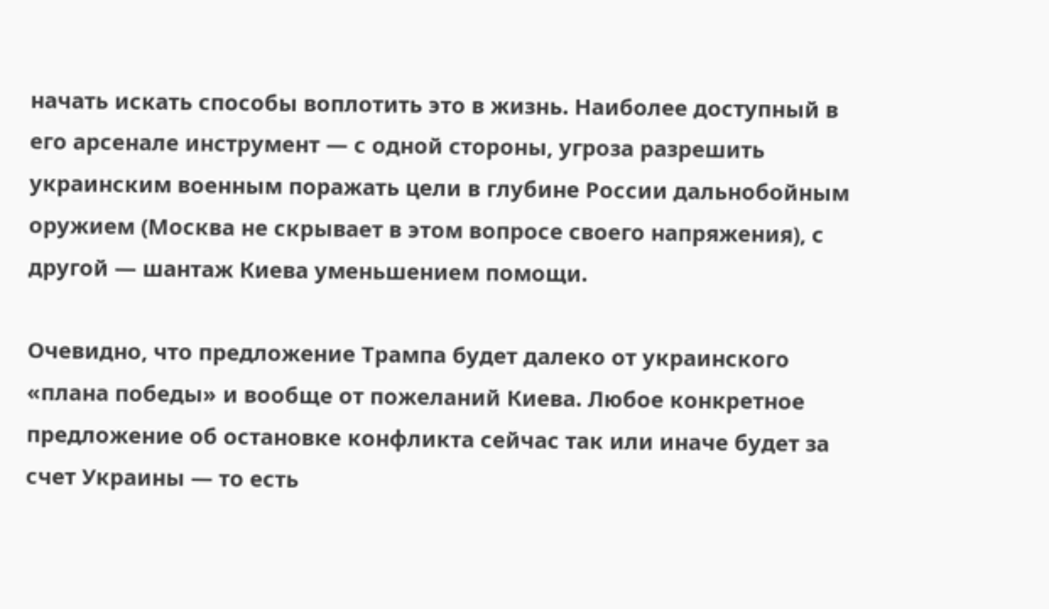начать искать способы воплотить это в жизнь. Наиболее доступный в его арсенале инструмент — с одной стороны, угроза разрешить украинским военным поражать цели в глубине России дальнобойным оружием (Москва не скрывает в этом вопросе своего напряжения), с другой — шантаж Киева уменьшением помощи.

Очевидно, что предложение Трампа будет далеко от украинского «плана победы» и вообще от пожеланий Киева. Любое конкретное предложение об остановке конфликта сейчас так или иначе будет за счет Украины — то есть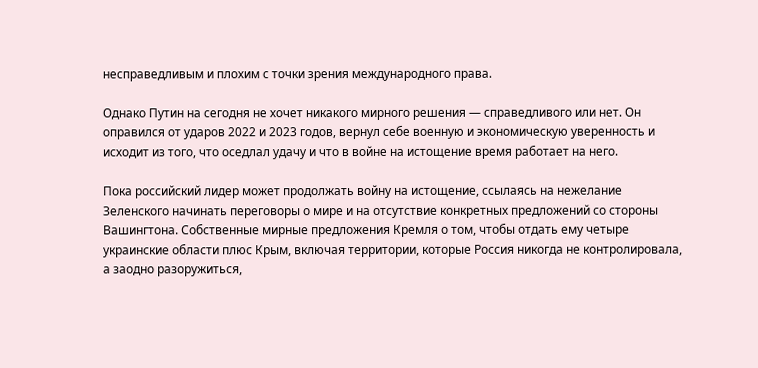несправедливым и плохим с точки зрения международного права.

Однако Путин на сегодня не хочет никакого мирного решения — справедливого или нет. Он оправился от ударов 2022 и 2023 годов, вернул себе военную и экономическую уверенность и исходит из того, что оседлал удачу и что в войне на истощение время работает на него.

Пока российский лидер может продолжать войну на истощение, ссылаясь на нежелание Зеленского начинать переговоры о мире и на отсутствие конкретных предложений со стороны Вашингтона. Собственные мирные предложения Кремля о том, чтобы отдать ему четыре украинские области плюс Крым, включая территории, которые Россия никогда не контролировала, а заодно разоружиться,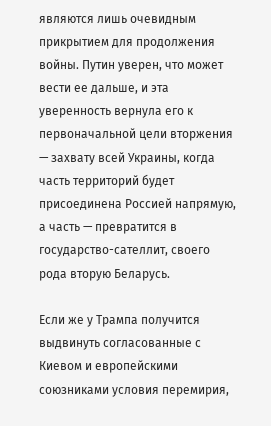являются лишь очевидным прикрытием для продолжения войны. Путин уверен, что может вести ее дальше, и эта уверенность вернула его к первоначальной цели вторжения — захвату всей Украины, когда часть территорий будет присоединена Россией напрямую, а часть — превратится в государство-сателлит, своего рода вторую Беларусь.

Если же у Трампа получится выдвинуть согласованные с Киевом и европейскими союзниками условия перемирия,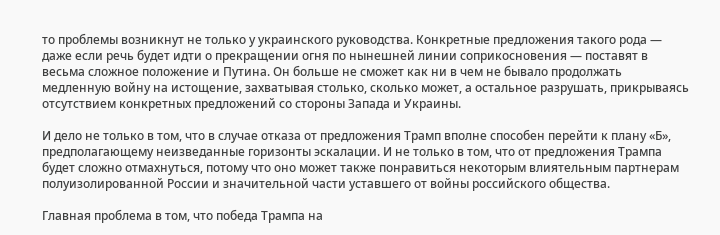то проблемы возникнут не только у украинского руководства. Конкретные предложения такого рода — даже если речь будет идти о прекращении огня по нынешней линии соприкосновения — поставят в весьма сложное положение и Путина. Он больше не сможет как ни в чем не бывало продолжать медленную войну на истощение, захватывая столько, сколько может, а остальное разрушать, прикрываясь отсутствием конкретных предложений со стороны Запада и Украины.

И дело не только в том, что в случае отказа от предложения Трамп вполне способен перейти к плану «Б», предполагающему неизведанные горизонты эскалации. И не только в том, что от предложения Трампа будет сложно отмахнуться, потому что оно может также понравиться некоторым влиятельным партнерам полуизолированной России и значительной части уставшего от войны российского общества.

Главная проблема в том, что победа Трампа на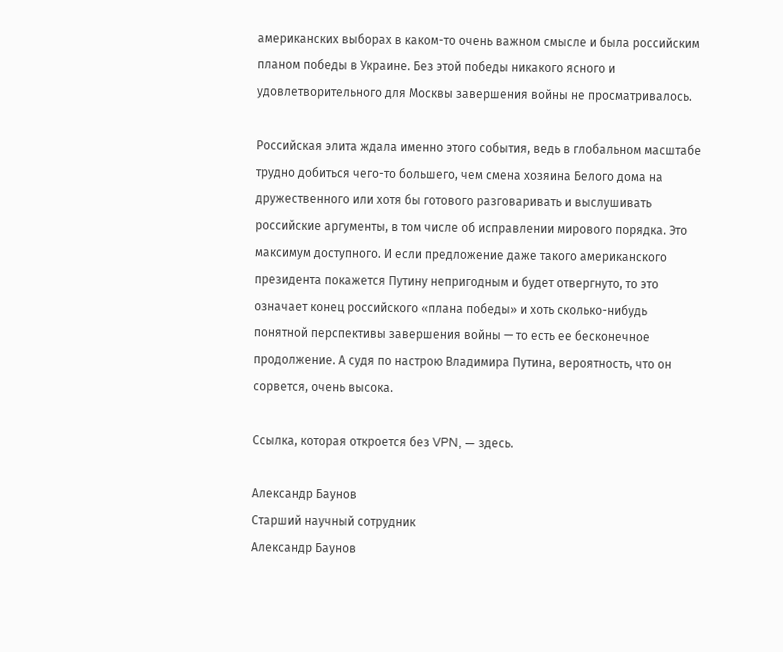американских выборах в каком-то очень важном смысле и была российским планом победы в Украине. Без этой победы никакого ясного и удовлетворительного для Москвы завершения войны не просматривалось.

Российская элита ждала именно этого события, ведь в глобальном масштабе трудно добиться чего-то большего, чем смена хозяина Белого дома на дружественного или хотя бы готового разговаривать и выслушивать российские аргументы, в том числе об исправлении мирового порядка. Это максимум доступного. И если предложение даже такого американского президента покажется Путину непригодным и будет отвергнуто, то это означает конец российского «плана победы» и хоть сколько-нибудь понятной перспективы завершения войны — то есть ее бесконечное продолжение. А судя по настрою Владимира Путина, вероятность, что он сорвется, очень высока.

Ссылка, которая откроется без VPN, — здесь.

Александр Баунов
Старший научный сотрудник
Александр Баунов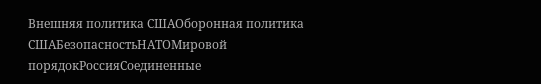Внешняя политика СШАОборонная политика СШАБезопасностьНАТОМировой порядокРоссияСоединенные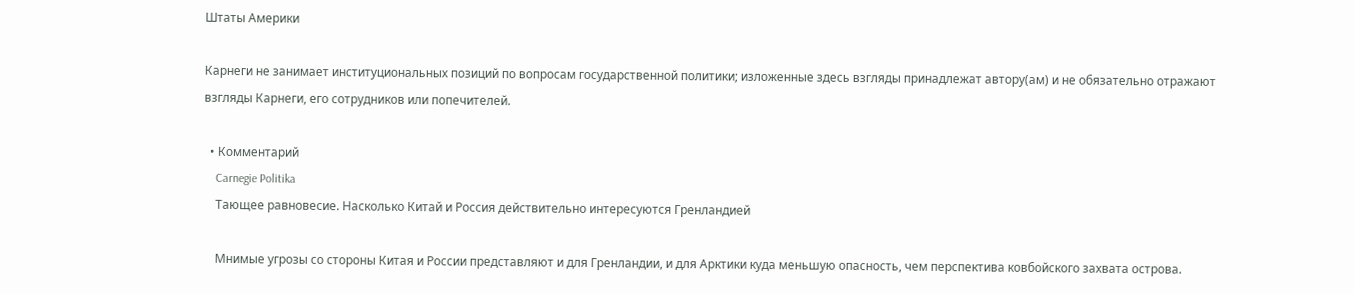Штаты Америки

Карнеги не занимает институциональных позиций по вопросам государственной политики; изложенные здесь взгляды принадлежат автору(ам) и не обязательно отражают взгляды Карнеги, его сотрудников или попечителей.

  • Комментарий
    Carnegie Politika
    Тающее равновесие. Насколько Китай и Россия действительно интересуются Гренландией

    Мнимые угрозы со стороны Китая и России представляют и для Гренландии, и для Арктики куда меньшую опасность, чем перспектива ковбойского захвата острова.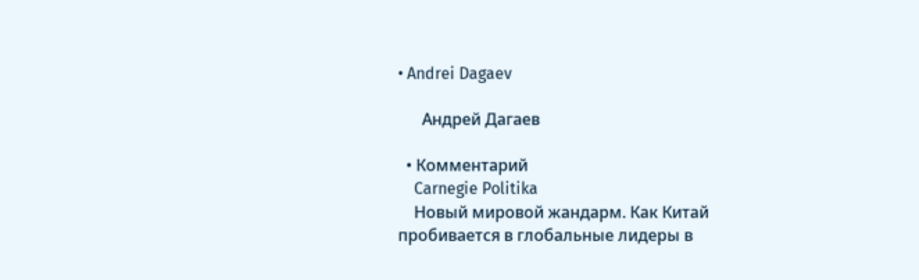• Andrei Dagaev

      Андрей Дагаев

  • Комментарий
    Carnegie Politika
    Новый мировой жандарм. Как Китай пробивается в глобальные лидеры в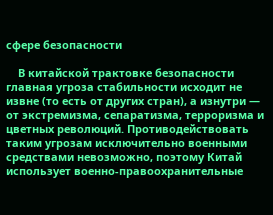сфере безопасности

    В китайской трактовке безопасности главная угроза стабильности исходит не извне (то есть от других стран), а изнутри — от экстремизма, сепаратизма, терроризма и цветных революций. Противодействовать таким угрозам исключительно военными средствами невозможно, поэтому Китай использует военно-правоохранительные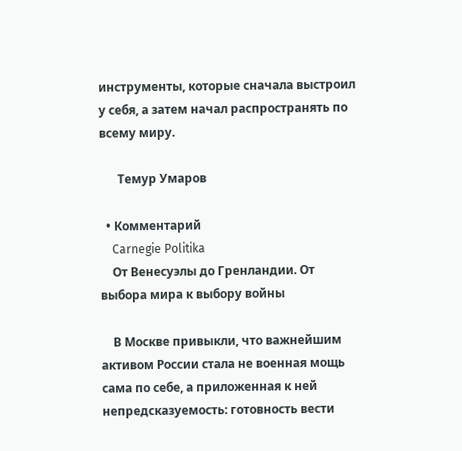инструменты, которые сначала выстроил у себя, а затем начал распространять по всему миру.

      Темур Умаров

  • Комментарий
    Carnegie Politika
    От Венесуэлы до Гренландии. От выбора мира к выбору войны

    В Москве привыкли, что важнейшим активом России стала не военная мощь сама по себе, а приложенная к ней непредсказуемость: готовность вести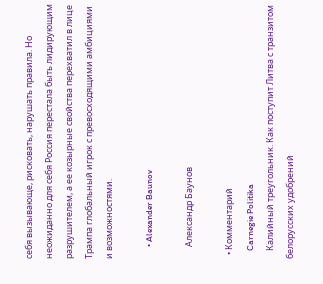себя вызывающе, рисковать, нарушать правила. Но неожиданно для себя Россия перестала быть лидирующим разрушителем, а ее козырные свойства перехватил в лице Трампа глобальный игрок с превосходящими амбициями и возможностями.

      • Alexander Baunov

      Александр Баунов

  • Комментарий
    Carnegie Politika
    Калийный треугольник. Как поступит Литва с транзитом белорусских удобрений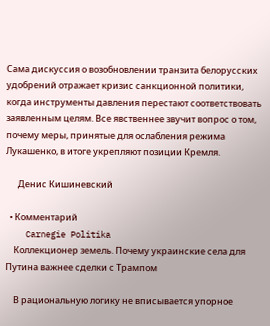Сама дискуссия о возобновлении транзита белорусских удобрений отражает кризис санкционной политики, когда инструменты давления перестают соответствовать заявленным целям. Все явственнее звучит вопрос о том, почему меры, принятые для ослабления режима Лукашенко, в итоге укрепляют позиции Кремля.

      Денис Кишиневский

  • Комментарий
    Carnegie Politika
    Коллекционер земель. Почему украинские села для Путина важнее сделки с Трампом

    В рациональную логику не вписывается упорное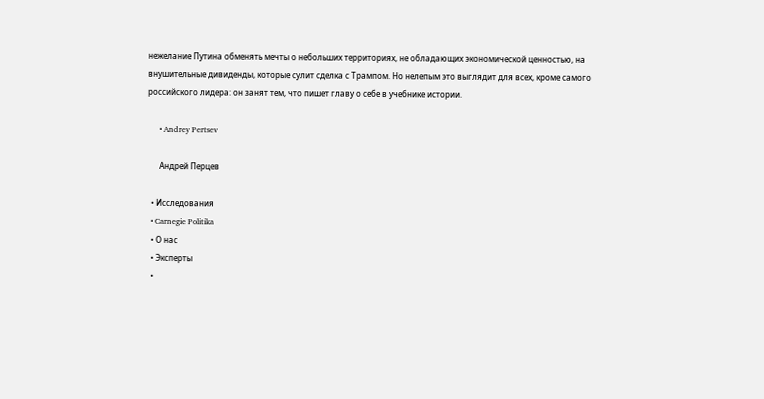нежелание Путина обменять мечты о небольших территориях, не обладающих экономической ценностью, на внушительные дивиденды, которые сулит сделка с Трампом. Но нелепым это выглядит для всех, кроме самого российского лидера: он занят тем, что пишет главу о себе в учебнике истории.

      • Andrey Pertsev

      Андрей Перцев

  • Исследования
  • Carnegie Politika
  • О нас
  • Эксперты
  •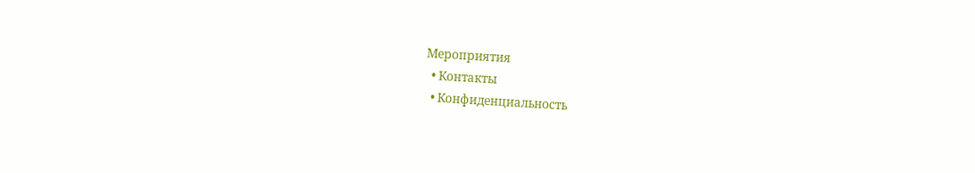Мероприятия
  • Контакты
  • Конфиденциальность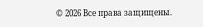© 2026 Все права защищены.